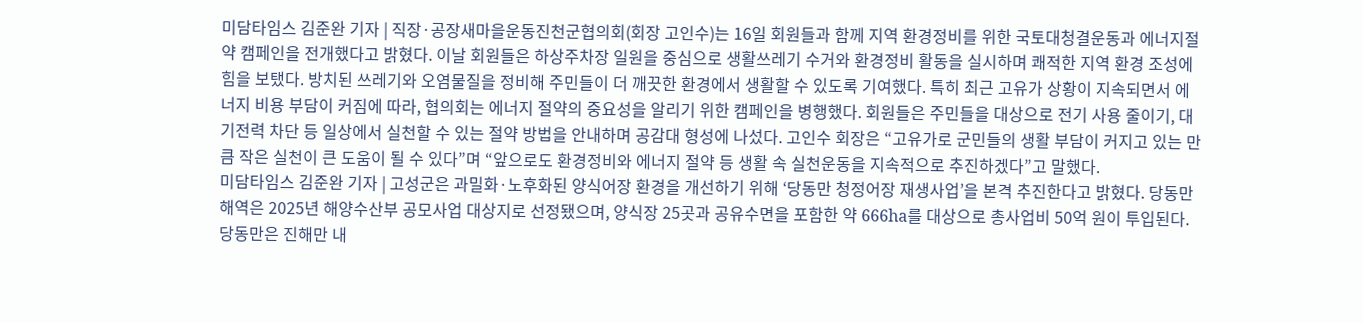미담타임스 김준완 기자 | 직장·공장새마을운동진천군협의회(회장 고인수)는 16일 회원들과 함께 지역 환경정비를 위한 국토대청결운동과 에너지절약 캠페인을 전개했다고 밝혔다. 이날 회원들은 하상주차장 일원을 중심으로 생활쓰레기 수거와 환경정비 활동을 실시하며 쾌적한 지역 환경 조성에 힘을 보탰다. 방치된 쓰레기와 오염물질을 정비해 주민들이 더 깨끗한 환경에서 생활할 수 있도록 기여했다. 특히 최근 고유가 상황이 지속되면서 에너지 비용 부담이 커짐에 따라, 협의회는 에너지 절약의 중요성을 알리기 위한 캠페인을 병행했다. 회원들은 주민들을 대상으로 전기 사용 줄이기, 대기전력 차단 등 일상에서 실천할 수 있는 절약 방법을 안내하며 공감대 형성에 나섰다. 고인수 회장은 “고유가로 군민들의 생활 부담이 커지고 있는 만큼 작은 실천이 큰 도움이 될 수 있다”며 “앞으로도 환경정비와 에너지 절약 등 생활 속 실천운동을 지속적으로 추진하겠다”고 말했다.
미담타임스 김준완 기자 | 고성군은 과밀화·노후화된 양식어장 환경을 개선하기 위해 ‘당동만 청정어장 재생사업’을 본격 추진한다고 밝혔다. 당동만 해역은 2025년 해양수산부 공모사업 대상지로 선정됐으며, 양식장 25곳과 공유수면을 포함한 약 666ha를 대상으로 총사업비 50억 원이 투입된다. 당동만은 진해만 내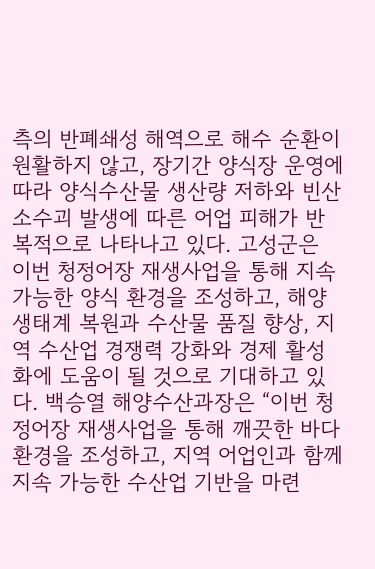측의 반폐쇄성 해역으로 해수 순환이 원활하지 않고, 장기간 양식장 운영에 따라 양식수산물 생산량 저하와 빈산소수괴 발생에 따른 어업 피해가 반복적으로 나타나고 있다. 고성군은 이번 청정어장 재생사업을 통해 지속 가능한 양식 환경을 조성하고, 해양생태계 복원과 수산물 품질 향상, 지역 수산업 경쟁력 강화와 경제 활성화에 도움이 될 것으로 기대하고 있다. 백승열 해양수산과장은 “이번 청정어장 재생사업을 통해 깨끗한 바다 환경을 조성하고, 지역 어업인과 함께 지속 가능한 수산업 기반을 마련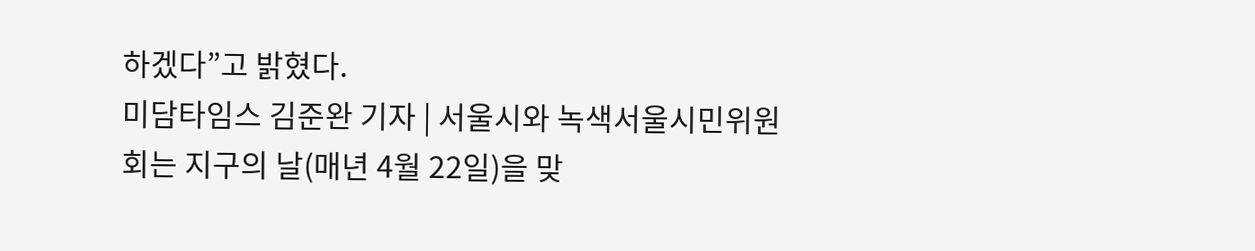하겠다”고 밝혔다.
미담타임스 김준완 기자 | 서울시와 녹색서울시민위원회는 지구의 날(매년 4월 22일)을 맞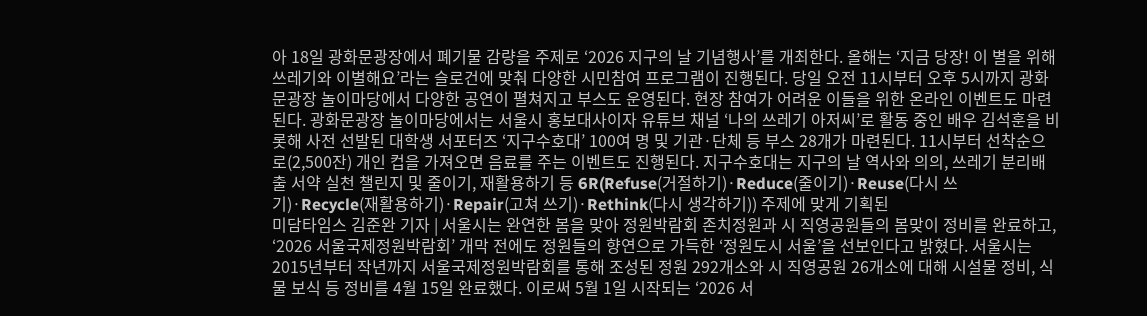아 18일 광화문광장에서 폐기물 감량을 주제로 ‘2026 지구의 날 기념행사’를 개최한다. 올해는 ‘지금 당장! 이 별을 위해 쓰레기와 이별해요’라는 슬로건에 맞춰 다양한 시민참여 프로그램이 진행된다. 당일 오전 11시부터 오후 5시까지 광화문광장 놀이마당에서 다양한 공연이 펼쳐지고 부스도 운영된다. 현장 참여가 어려운 이들을 위한 온라인 이벤트도 마련된다. 광화문광장 놀이마당에서는 서울시 홍보대사이자 유튜브 채널 ‘나의 쓰레기 아저씨’로 활동 중인 배우 김석훈을 비롯해 사전 선발된 대학생 서포터즈 ‘지구수호대’ 100여 명 및 기관·단체 등 부스 28개가 마련된다. 11시부터 선착순으로(2,500잔) 개인 컵을 가져오면 음료를 주는 이벤트도 진행된다. 지구수호대는 지구의 날 역사와 의의, 쓰레기 분리배출 서약 실천 챌린지 및 줄이기, 재활용하기 등 6R(Refuse(거절하기)·Reduce(줄이기)·Reuse(다시 쓰기)·Recycle(재활용하기)·Repair(고쳐 쓰기)·Rethink(다시 생각하기)) 주제에 맞게 기획된
미담타임스 김준완 기자 | 서울시는 완연한 봄을 맞아 정원박람회 존치정원과 시 직영공원들의 봄맞이 정비를 완료하고, ‘2026 서울국제정원박람회’ 개막 전에도 정원들의 향연으로 가득한 ‘정원도시 서울’을 선보인다고 밝혔다. 서울시는 2015년부터 작년까지 서울국제정원박람회를 통해 조성된 정원 292개소와 시 직영공원 26개소에 대해 시설물 정비, 식물 보식 등 정비를 4월 15일 완료했다. 이로써 5월 1일 시작되는 ‘2026 서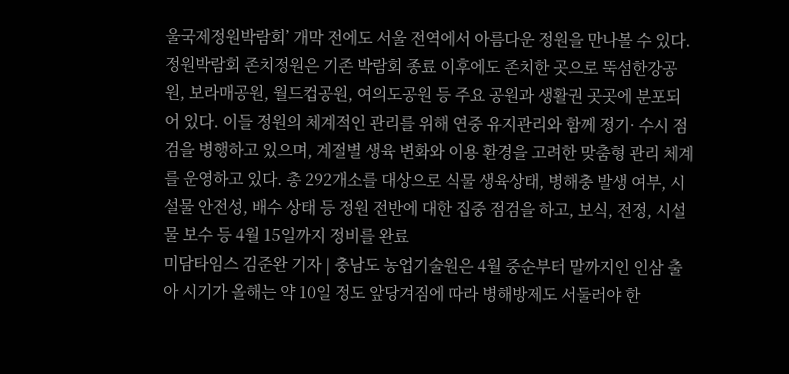울국제정원박람회’ 개막 전에도 서울 전역에서 아름다운 정원을 만나볼 수 있다. 정원박람회 존치정원은 기존 박람회 종료 이후에도 존치한 곳으로 뚝섬한강공원, 보라매공원, 월드컵공원, 여의도공원 등 주요 공원과 생활권 곳곳에 분포되어 있다. 이들 정원의 체계적인 관리를 위해 연중 유지관리와 함께 정기· 수시 점검을 병행하고 있으며, 계절별 생육 변화와 이용 환경을 고려한 맞춤형 관리 체계를 운영하고 있다. 총 292개소를 대상으로 식물 생육상태, 병해충 발생 여부, 시설물 안전성, 배수 상태 등 정원 전반에 대한 집중 점검을 하고, 보식, 전정, 시설물 보수 등 4월 15일까지 정비를 완료
미담타임스 김준완 기자 | 충남도 농업기술원은 4월 중순부터 말까지인 인삼 출아 시기가 올해는 약 10일 정도 앞당겨짐에 따라 병해방제도 서둘러야 한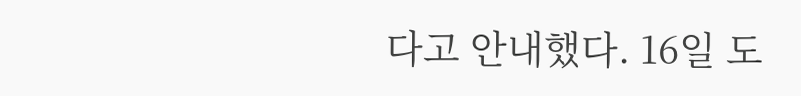다고 안내했다. 16일 도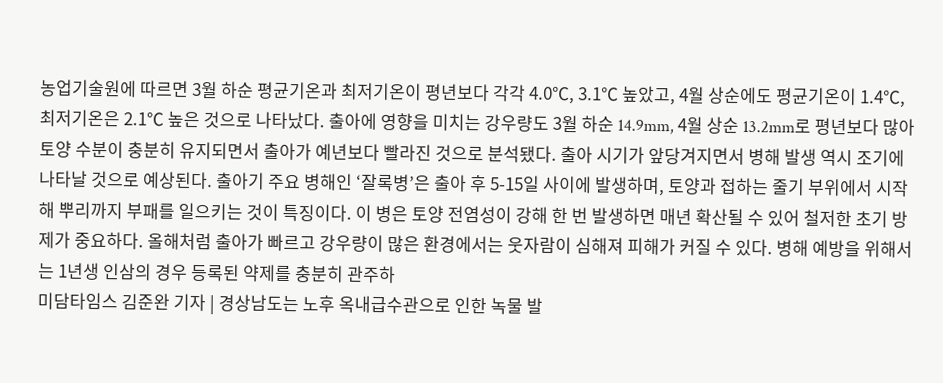농업기술원에 따르면 3월 하순 평균기온과 최저기온이 평년보다 각각 4.0℃, 3.1℃ 높았고, 4월 상순에도 평균기온이 1.4℃, 최저기온은 2.1℃ 높은 것으로 나타났다. 출아에 영향을 미치는 강우량도 3월 하순 14.9mm, 4월 상순 13.2mm로 평년보다 많아 토양 수분이 충분히 유지되면서 출아가 예년보다 빨라진 것으로 분석됐다. 출아 시기가 앞당겨지면서 병해 발생 역시 조기에 나타날 것으로 예상된다. 출아기 주요 병해인 ‘잘록병’은 출아 후 5-15일 사이에 발생하며, 토양과 접하는 줄기 부위에서 시작해 뿌리까지 부패를 일으키는 것이 특징이다. 이 병은 토양 전염성이 강해 한 번 발생하면 매년 확산될 수 있어 철저한 초기 방제가 중요하다. 올해처럼 출아가 빠르고 강우량이 많은 환경에서는 웃자람이 심해져 피해가 커질 수 있다. 병해 예방을 위해서는 1년생 인삼의 경우 등록된 약제를 충분히 관주하
미담타임스 김준완 기자 | 경상남도는 노후 옥내급수관으로 인한 녹물 발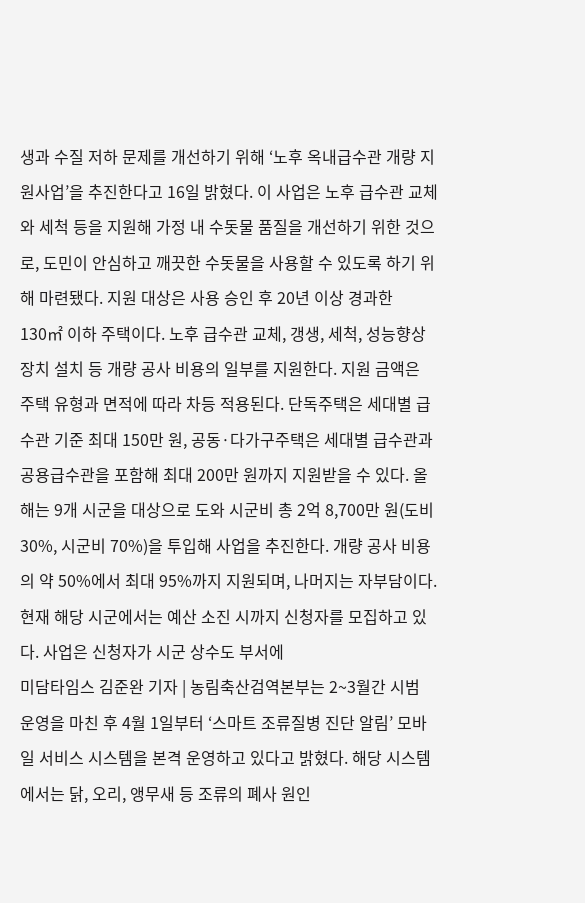생과 수질 저하 문제를 개선하기 위해 ‘노후 옥내급수관 개량 지원사업’을 추진한다고 16일 밝혔다. 이 사업은 노후 급수관 교체와 세척 등을 지원해 가정 내 수돗물 품질을 개선하기 위한 것으로, 도민이 안심하고 깨끗한 수돗물을 사용할 수 있도록 하기 위해 마련됐다. 지원 대상은 사용 승인 후 20년 이상 경과한 130㎡ 이하 주택이다. 노후 급수관 교체, 갱생, 세척, 성능향상장치 설치 등 개량 공사 비용의 일부를 지원한다. 지원 금액은 주택 유형과 면적에 따라 차등 적용된다. 단독주택은 세대별 급수관 기준 최대 150만 원, 공동·다가구주택은 세대별 급수관과 공용급수관을 포함해 최대 200만 원까지 지원받을 수 있다. 올해는 9개 시군을 대상으로 도와 시군비 총 2억 8,700만 원(도비 30%, 시군비 70%)을 투입해 사업을 추진한다. 개량 공사 비용의 약 50%에서 최대 95%까지 지원되며, 나머지는 자부담이다. 현재 해당 시군에서는 예산 소진 시까지 신청자를 모집하고 있다. 사업은 신청자가 시군 상수도 부서에
미담타임스 김준완 기자 | 농림축산검역본부는 2~3월간 시범 운영을 마친 후 4월 1일부터 ‘스마트 조류질병 진단 알림’ 모바일 서비스 시스템을 본격 운영하고 있다고 밝혔다. 해당 시스템에서는 닭, 오리, 앵무새 등 조류의 폐사 원인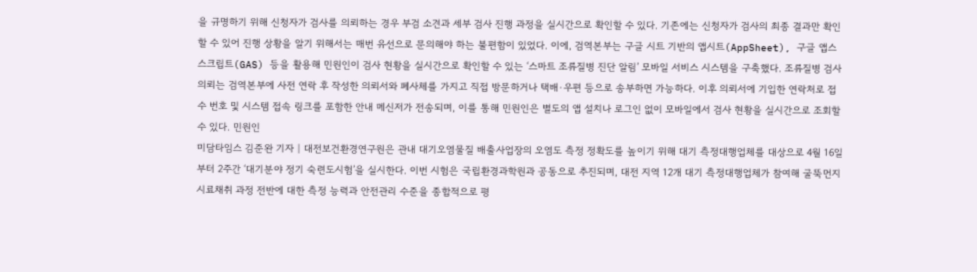을 규명하기 위해 신청자가 검사를 의뢰하는 경우 부검 소견과 세부 검사 진행 과정을 실시간으로 확인할 수 있다. 기존에는 신청자가 검사의 최종 결과만 확인할 수 있어 진행 상황을 알기 위해서는 매번 유선으로 문의해야 하는 불편함이 있었다. 이에, 검역본부는 구글 시트 기반의 앱시트(AppSheet), 구글 앱스 스크립트(GAS) 등을 활용해 민원인이 검사 현황을 실시간으로 확인할 수 있는 ‘스마트 조류질병 진단 알림’ 모바일 서비스 시스템을 구축했다. 조류질병 검사 의뢰는 검역본부에 사전 연락 후 작성한 의뢰서와 폐사체를 가지고 직접 방문하거나 택배·우편 등으로 송부하면 가능하다. 이후 의뢰서에 기입한 연락처로 접수 번호 및 시스템 접속 링크를 포함한 안내 메신저가 전송되며, 이를 통해 민원인은 별도의 앱 설치나 로그인 없이 모바일에서 검사 현황을 실시간으로 조회할 수 있다. 민원인
미담타임스 김준완 기자 | 대전보건환경연구원은 관내 대기오염물질 배출사업장의 오염도 측정 정확도를 높이기 위해 대기 측정대행업체를 대상으로 4월 16일부터 2주간 ‘대기분야 정기 숙련도시험’을 실시한다. 이번 시험은 국립환경과학원과 공동으로 추진되며, 대전 지역 12개 대기 측정대행업체가 참여해 굴뚝먼지 시료채취 과정 전반에 대한 측정 능력과 안전관리 수준을 종합적으로 평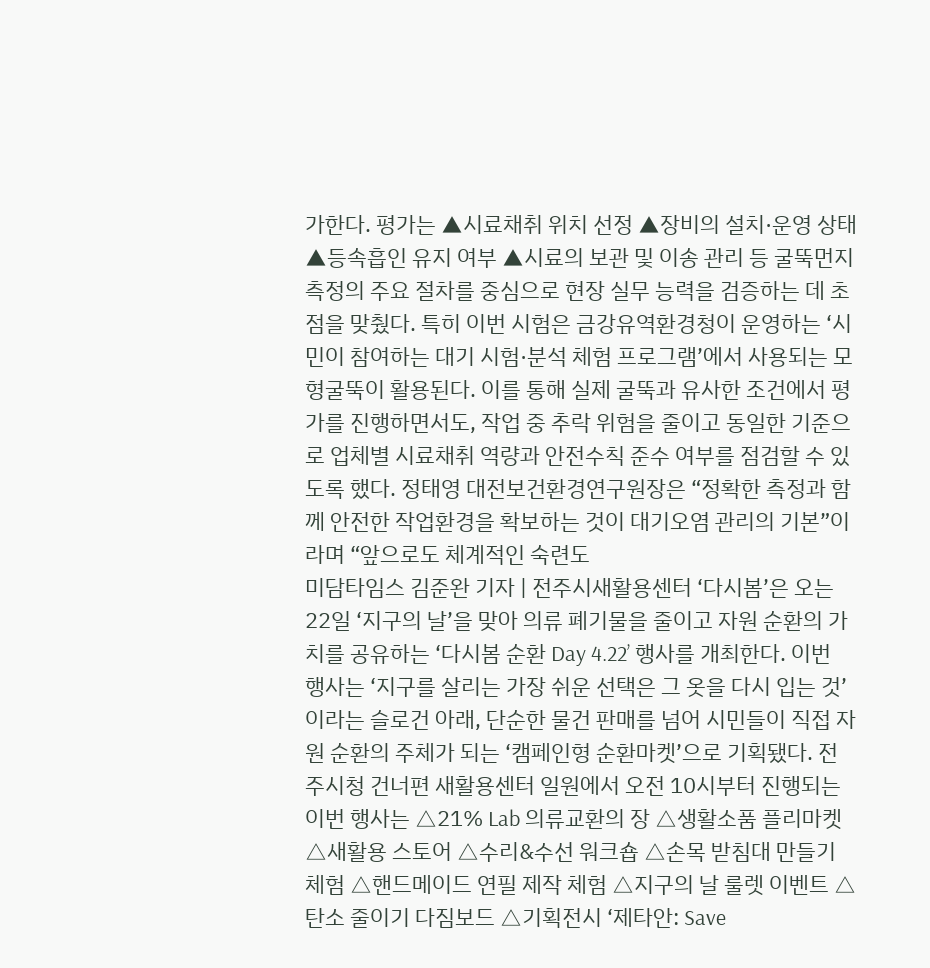가한다. 평가는 ▲시료채취 위치 선정 ▲장비의 설치·운영 상태 ▲등속흡인 유지 여부 ▲시료의 보관 및 이송 관리 등 굴뚝먼지 측정의 주요 절차를 중심으로 현장 실무 능력을 검증하는 데 초점을 맞췄다. 특히 이번 시험은 금강유역환경청이 운영하는 ‘시민이 참여하는 대기 시험·분석 체험 프로그램’에서 사용되는 모형굴뚝이 활용된다. 이를 통해 실제 굴뚝과 유사한 조건에서 평가를 진행하면서도, 작업 중 추락 위험을 줄이고 동일한 기준으로 업체별 시료채취 역량과 안전수칙 준수 여부를 점검할 수 있도록 했다. 정태영 대전보건환경연구원장은 “정확한 측정과 함께 안전한 작업환경을 확보하는 것이 대기오염 관리의 기본”이라며 “앞으로도 체계적인 숙련도
미담타임스 김준완 기자 | 전주시새활용센터 ‘다시봄’은 오는 22일 ‘지구의 날’을 맞아 의류 폐기물을 줄이고 자원 순환의 가치를 공유하는 ‘다시봄 순환 Day 4.22’ 행사를 개최한다. 이번 행사는 ‘지구를 살리는 가장 쉬운 선택은 그 옷을 다시 입는 것’이라는 슬로건 아래, 단순한 물건 판매를 넘어 시민들이 직접 자원 순환의 주체가 되는 ‘캠페인형 순환마켓’으로 기획됐다. 전주시청 건너편 새활용센터 일원에서 오전 10시부터 진행되는 이번 행사는 △21% Lab 의류교환의 장 △생활소품 플리마켓 △새활용 스토어 △수리&수선 워크숍 △손목 받침대 만들기 체험 △핸드메이드 연필 제작 체험 △지구의 날 룰렛 이벤트 △탄소 줄이기 다짐보드 △기획전시 ‘제타안: Save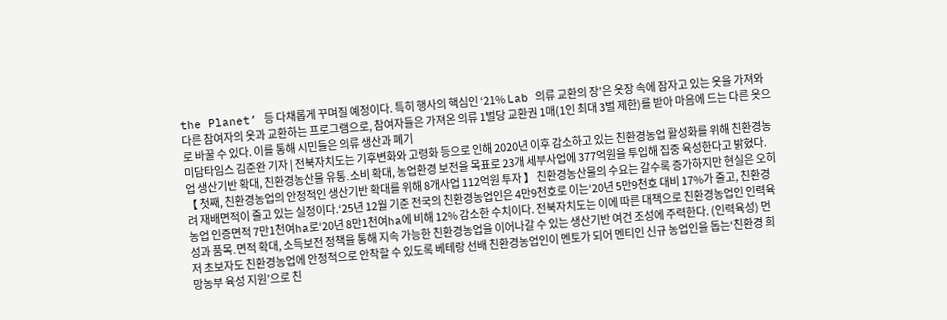the Planet’ 등 다채롭게 꾸며질 예정이다. 특히 행사의 핵심인 ‘21% Lab 의류 교환의 장’은 옷장 속에 잠자고 있는 옷을 가져와 다른 참여자의 옷과 교환하는 프로그램으로, 참여자들은 가져온 의류 1벌당 교환권 1매(1인 최대 3벌 제한)를 받아 마음에 드는 다른 옷으로 바꿀 수 있다. 이를 통해 시민들은 의류 생산과 폐기
미담타임스 김준완 기자 | 전북자치도는 기후변화와 고령화 등으로 인해 2020년 이후 감소하고 있는 친환경농업 활성화를 위해 친환경농업 생산기반 확대, 친환경농산물 유통․소비 확대, 농업환경 보전을 목표로 23개 세부사업에 377억원을 투입해 집중 육성한다고 밝혔다. 【 첫째, 친환경농업의 안정적인 생산기반 확대를 위해 8개사업 112억원 투자 】 친환경농산물의 수요는 갈수록 증가하지만 현실은 오히려 재배면적이 줄고 있는 실정이다.‘25년 12월 기준 전국의 친환경농업인은 4만9천호로 이는‘20년 5만9천호 대비 17%가 줄고, 친환경농업 인증면적 7만1천여ha로‘20년 8만1천여ha에 비해 12% 감소한 수치이다. 전북자치도는 이에 따른 대책으로 친환경농업인 인력육성과 품목․면적 확대, 소득보전 정책을 통해 지속 가능한 친환경농업을 이어나갈 수 있는 생산기반 여건 조성에 주력한다. (인력육성) 먼저 초보자도 친환경농업에 안정적으로 안착할 수 있도록 베테랑 선배 친환경농업인이 멘토가 되어 멘티인 신규 농업인을 돕는‘친환경 희망농부 육성 지원’으로 친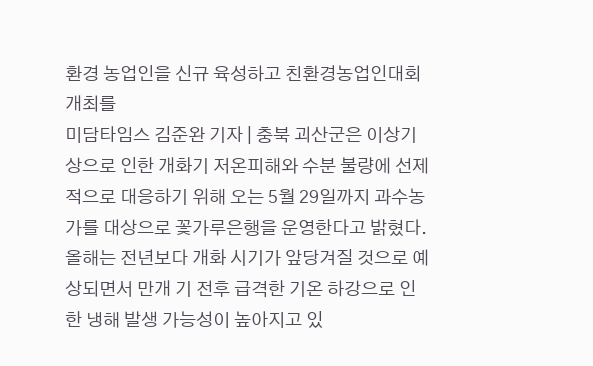환경 농업인을 신규 육성하고 친환경농업인대회 개최를
미담타임스 김준완 기자 | 충북 괴산군은 이상기상으로 인한 개화기 저온피해와 수분 불량에 선제적으로 대응하기 위해 오는 5월 29일까지 과수농가를 대상으로 꽃가루은행을 운영한다고 밝혔다. 올해는 전년보다 개화 시기가 앞당겨질 것으로 예상되면서 만개 기 전후 급격한 기온 하강으로 인한 냉해 발생 가능성이 높아지고 있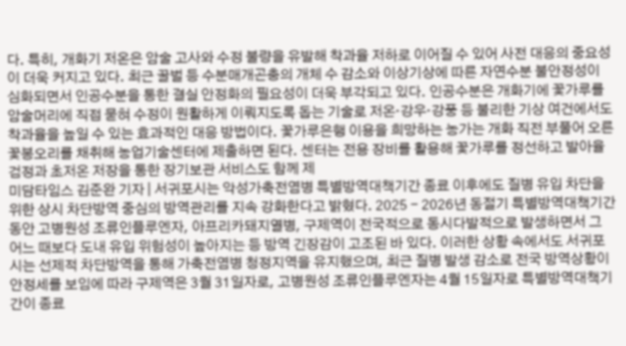다. 특히, 개화기 저온은 암술 고사와 수정 불량을 유발해 착과율 저하로 이어질 수 있어 사전 대응의 중요성이 더욱 커지고 있다. 최근 꿀벌 등 수분매개곤충의 개체 수 감소와 이상기상에 따른 자연수분 불안정성이 심화되면서 인공수분을 통한 결실 안정화의 필요성이 더욱 부각되고 있다. 인공수분은 개화기에 꽃가루를 암술머리에 직접 묻혀 수정이 원활하게 이뤄지도록 돕는 기술로 저온·강우·강풍 등 불리한 기상 여건에서도 착과율을 높일 수 있는 효과적인 대응 방법이다. 꽃가루은행 이용을 희망하는 농가는 개화 직전 부풀어 오른 꽃봉오리를 채취해 농업기술센터에 제출하면 된다. 센터는 전용 장비를 활용해 꽃가루를 정선하고 발아율 검정과 초저온 저장을 통한 장기보관 서비스도 함께 제
미담타임스 김준완 기자 | 서귀포시는 악성가축전염병 특별방역대책기간 종료 이후에도 질병 유입 차단을 위한 상시 차단방역 중심의 방역관리를 지속 강화한다고 밝혔다. 2025 - 2026년 동절기 특별방역대책기간 동안 고병원성 조류인플루엔자, 아프리카돼지열병, 구제역이 전국적으로 동시다발적으로 발생하면서 그 어느 때보다 도내 유입 위험성이 높아지는 등 방역 긴장감이 고조된 바 있다. 이러한 상황 속에서도 서귀포시는 선제적 차단방역을 통해 가축전염병 청정지역을 유지했으며, 최근 질병 발생 감소로 전국 방역상황이 안정세를 보임에 따라 구제역은 3월 31일자로, 고병원성 조류인플루엔자는 4월 15일자로 특별방역대책기간이 종료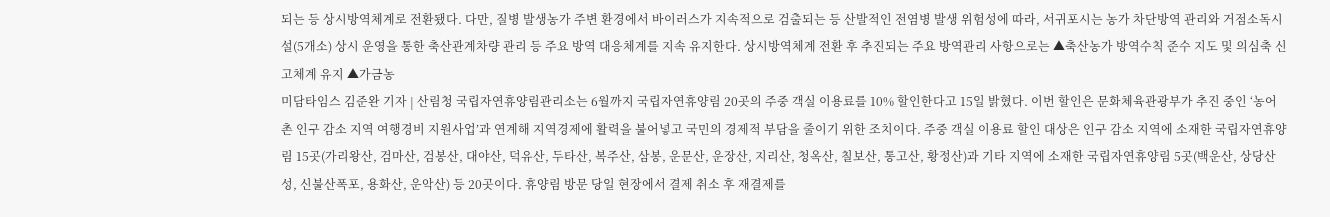되는 등 상시방역체계로 전환됐다. 다만, 질병 발생농가 주변 환경에서 바이러스가 지속적으로 검출되는 등 산발적인 전염병 발생 위험성에 따라, 서귀포시는 농가 차단방역 관리와 거점소독시설(5개소) 상시 운영을 통한 축산관계차량 관리 등 주요 방역 대응체계를 지속 유지한다. 상시방역체계 전환 후 추진되는 주요 방역관리 사항으로는 ▲축산농가 방역수칙 준수 지도 및 의심축 신고체계 유지 ▲가금농
미담타임스 김준완 기자 | 산림청 국립자연휴양림관리소는 6월까지 국립자연휴양림 20곳의 주중 객실 이용료를 10% 할인한다고 15일 밝혔다. 이번 할인은 문화체육관광부가 추진 중인 ‘농어촌 인구 감소 지역 여행경비 지원사업’과 연계해 지역경제에 활력을 불어넣고 국민의 경제적 부담을 줄이기 위한 조치이다. 주중 객실 이용료 할인 대상은 인구 감소 지역에 소재한 국립자연휴양림 15곳(가리왕산, 검마산, 검봉산, 대야산, 덕유산, 두타산, 복주산, 삼봉, 운문산, 운장산, 지리산, 청옥산, 칠보산, 통고산, 황정산)과 기타 지역에 소재한 국립자연휴양림 5곳(백운산, 상당산성, 신불산폭포, 용화산, 운악산) 등 20곳이다. 휴양림 방문 당일 현장에서 결제 취소 후 재결제를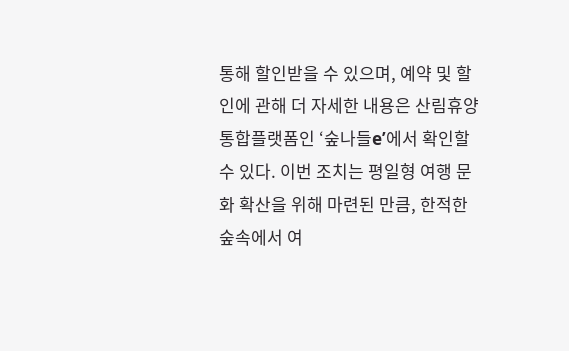통해 할인받을 수 있으며, 예약 및 할인에 관해 더 자세한 내용은 산림휴양 통합플랫폼인 ‘숲나들e’에서 확인할 수 있다. 이번 조치는 평일형 여행 문화 확산을 위해 마련된 만큼, 한적한 숲속에서 여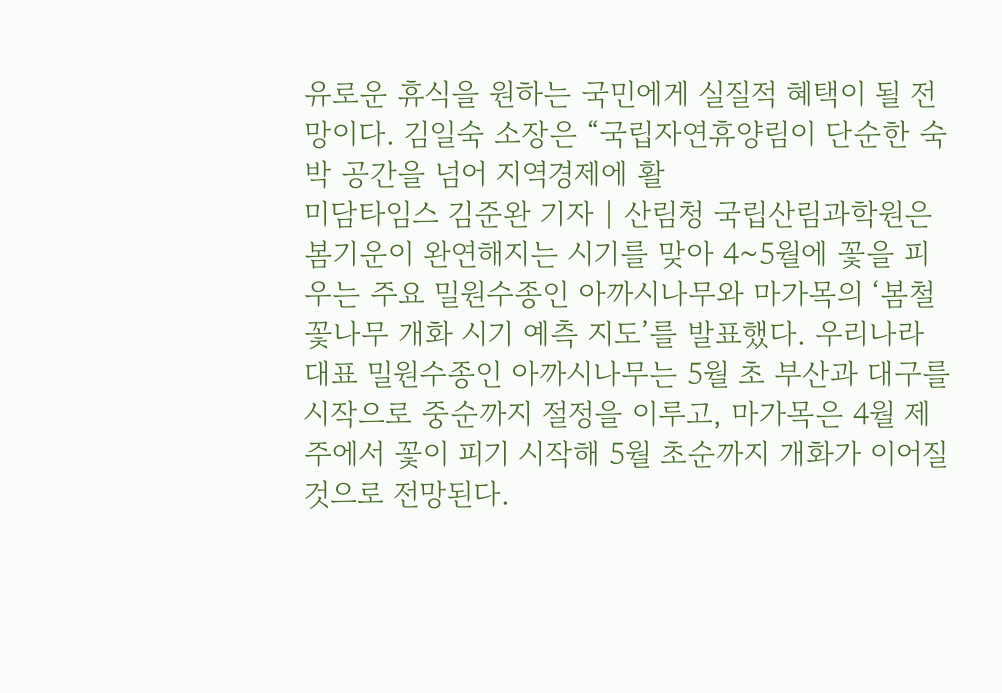유로운 휴식을 원하는 국민에게 실질적 혜택이 될 전망이다. 김일숙 소장은 “국립자연휴양림이 단순한 숙박 공간을 넘어 지역경제에 활
미담타임스 김준완 기자 | 산림청 국립산림과학원은 봄기운이 완연해지는 시기를 맞아 4~5월에 꽃을 피우는 주요 밀원수종인 아까시나무와 마가목의 ‘봄철 꽃나무 개화 시기 예측 지도’를 발표했다. 우리나라 대표 밀원수종인 아까시나무는 5월 초 부산과 대구를 시작으로 중순까지 절정을 이루고, 마가목은 4월 제주에서 꽃이 피기 시작해 5월 초순까지 개화가 이어질 것으로 전망된다.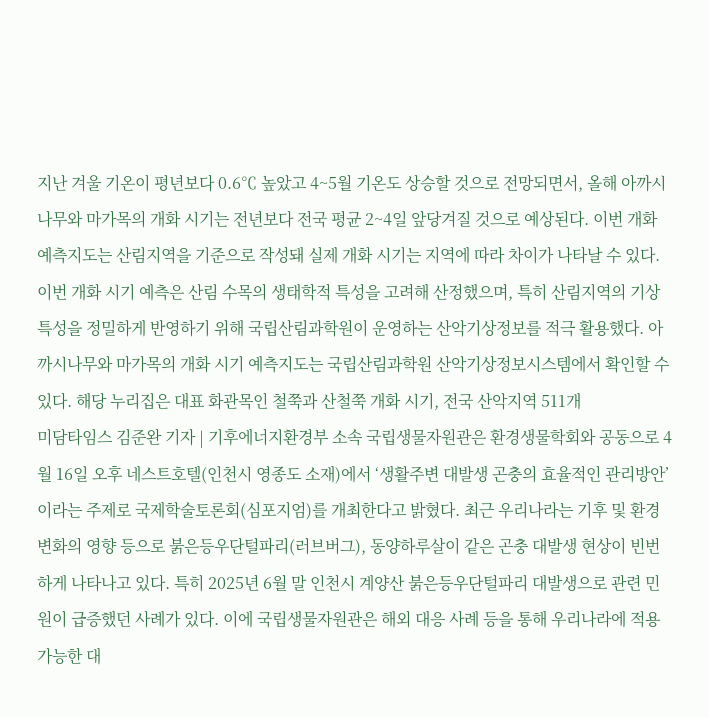지난 겨울 기온이 평년보다 0.6℃ 높았고 4~5월 기온도 상승할 것으로 전망되면서, 올해 아까시나무와 마가목의 개화 시기는 전년보다 전국 평균 2~4일 앞당겨질 것으로 예상된다. 이번 개화 예측지도는 산림지역을 기준으로 작성돼 실제 개화 시기는 지역에 따라 차이가 나타날 수 있다. 이번 개화 시기 예측은 산림 수목의 생태학적 특성을 고려해 산정했으며, 특히 산림지역의 기상 특성을 정밀하게 반영하기 위해 국립산림과학원이 운영하는 산악기상정보를 적극 활용했다. 아까시나무와 마가목의 개화 시기 예측지도는 국립산림과학원 산악기상정보시스템에서 확인할 수 있다. 해당 누리집은 대표 화관목인 철쭉과 산철쭉 개화 시기, 전국 산악지역 511개
미담타임스 김준완 기자 | 기후에너지환경부 소속 국립생물자원관은 환경생물학회와 공동으로 4월 16일 오후 네스트호텔(인천시 영종도 소재)에서 ‘생활주변 대발생 곤충의 효율적인 관리방안’이라는 주제로 국제학술토론회(심포지엄)를 개최한다고 밝혔다. 최근 우리나라는 기후 및 환경 변화의 영향 등으로 붉은등우단털파리(러브버그), 동양하루살이 같은 곤충 대발생 현상이 빈번하게 나타나고 있다. 특히 2025년 6월 말 인천시 계양산 붉은등우단털파리 대발생으로 관련 민원이 급증했던 사례가 있다. 이에 국립생물자원관은 해외 대응 사례 등을 통해 우리나라에 적용가능한 대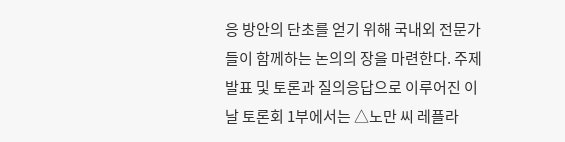응 방안의 단초를 얻기 위해 국내외 전문가들이 함께하는 논의의 장을 마련한다. 주제 발표 및 토론과 질의응답으로 이루어진 이날 토론회 1부에서는 △노만 씨 레플라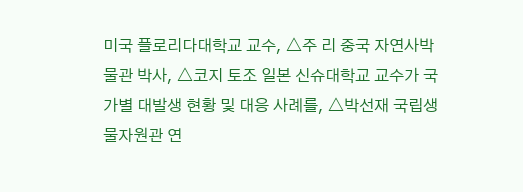미국 플로리다대학교 교수, △주 리 중국 자연사박물관 박사, △코지 토조 일본 신슈대학교 교수가 국가별 대발생 현황 및 대응 사례를, △박선재 국립생물자원관 연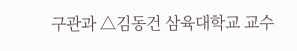구관과 △김동건 삼육대학교 교수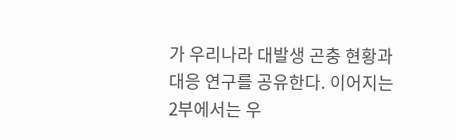가 우리나라 대발생 곤충 현황과 대응 연구를 공유한다. 이어지는 2부에서는 우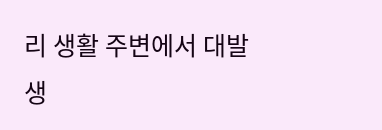리 생활 주변에서 대발생